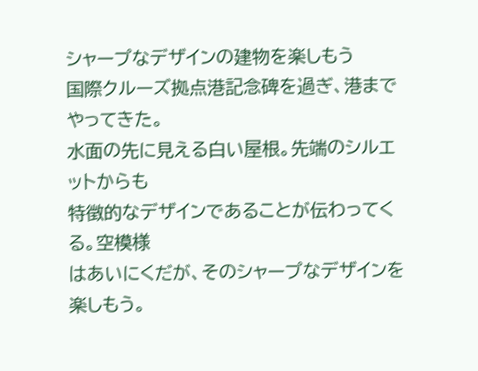シャープなデザインの建物を楽しもう
国際クルーズ拠点港記念碑を過ぎ、港までやってきた。
水面の先に見える白い屋根。先端のシルエットからも
特徴的なデザインであることが伝わってくる。空模様
はあいにくだが、そのシャープなデザインを楽しもう。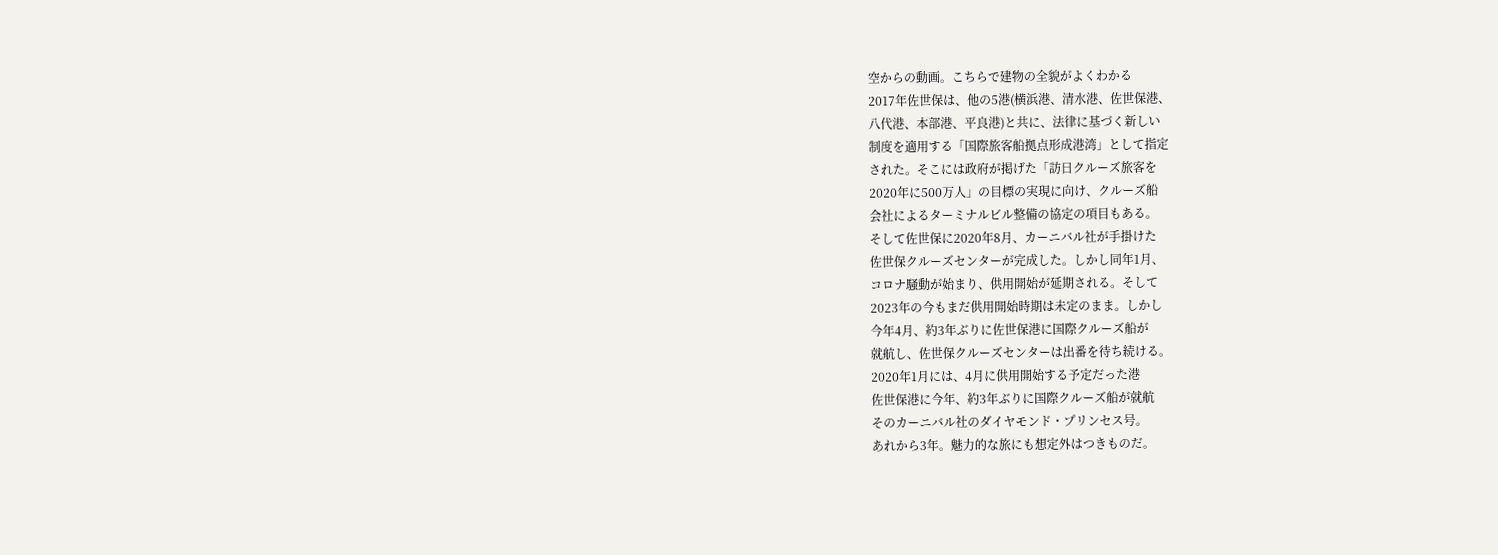空からの動画。こちらで建物の全貌がよくわかる
2017年佐世保は、他の5港(横浜港、清水港、佐世保港、
八代港、本部港、平良港)と共に、法律に基づく新しい
制度を適用する「国際旅客船拠点形成港湾」として指定
された。そこには政府が掲げた「訪日クルーズ旅客を
2020年に500万人」の目標の実現に向け、クルーズ船
会社によるターミナルビル整備の協定の項目もある。
そして佐世保に2020年8月、カーニバル社が手掛けた
佐世保クルーズセンターが完成した。しかし同年1月、
コロナ騒動が始まり、供用開始が延期される。そして
2023年の今もまだ供用開始時期は未定のまま。しかし
今年4月、約3年ぶりに佐世保港に国際クルーズ船が
就航し、佐世保クルーズセンターは出番を待ち続ける。
2020年1月には、4月に供用開始する予定だった港
佐世保港に今年、約3年ぶりに国際クルーズ船が就航
そのカーニバル社のダイヤモンド・プリンセス号。
あれから3年。魅力的な旅にも想定外はつきものだ。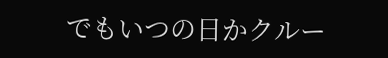でもいつの日かクルー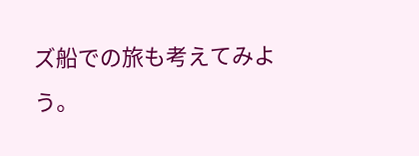ズ船での旅も考えてみよう。